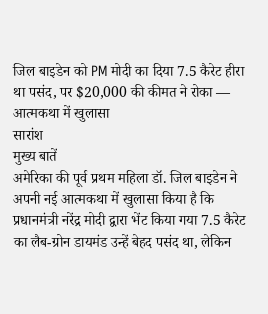जिल बाइडेन को PM मोदी का दिया 7.5 कैरेट हीरा था पसंद, पर $20,000 की कीमत ने रोका — आत्मकथा में खुलासा
सारांश
मुख्य बातें
अमेरिका की पूर्व प्रथम महिला डॉ. जिल बाइडेन ने अपनी नई आत्मकथा में खुलासा किया है कि प्रधानमंत्री नरेंद्र मोदी द्वारा भेंट किया गया 7.5 कैरेट का लैब-ग्रोन डायमंड उन्हें बेहद पसंद था, लेकिन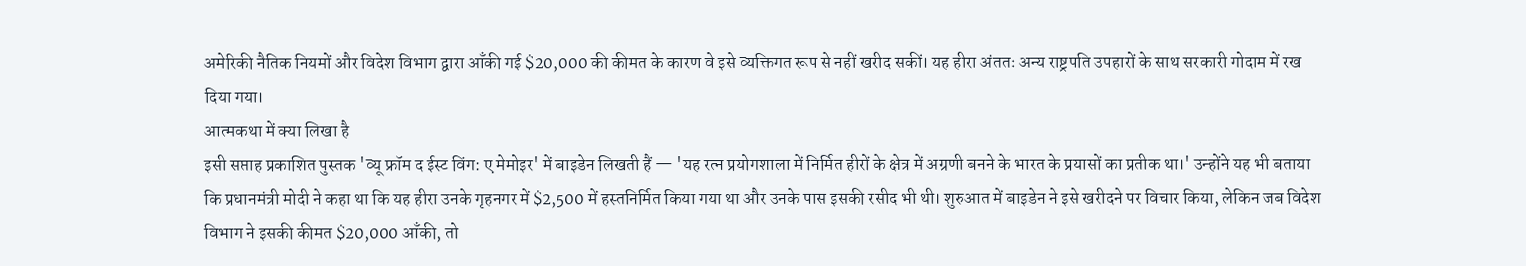अमेरिकी नैतिक नियमों और विदेश विभाग द्वारा आँकी गई $20,000 की कीमत के कारण वे इसे व्यक्तिगत रूप से नहीं खरीद सकीं। यह हीरा अंततः अन्य राष्ट्रपति उपहारों के साथ सरकारी गोदाम में रख दिया गया।
आत्मकथा में क्या लिखा है
इसी सप्ताह प्रकाशित पुस्तक 'व्यू फ्रॉम द ईस्ट विंग: ए मेमोइर' में बाइडेन लिखती हैं — 'यह रत्न प्रयोगशाला में निर्मित हीरों के क्षेत्र में अग्रणी बनने के भारत के प्रयासों का प्रतीक था।' उन्होंने यह भी बताया कि प्रधानमंत्री मोदी ने कहा था कि यह हीरा उनके गृहनगर में $2,500 में हस्तनिर्मित किया गया था और उनके पास इसकी रसीद भी थी। शुरुआत में बाइडेन ने इसे खरीदने पर विचार किया, लेकिन जब विदेश विभाग ने इसकी कीमत $20,000 आँकी, तो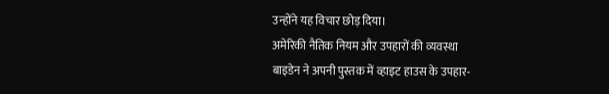उन्होंने यह विचार छोड़ दिया।
अमेरिकी नैतिक नियम और उपहारों की व्यवस्था
बाइडेन ने अपनी पुस्तक में व्हाइट हाउस के उपहार-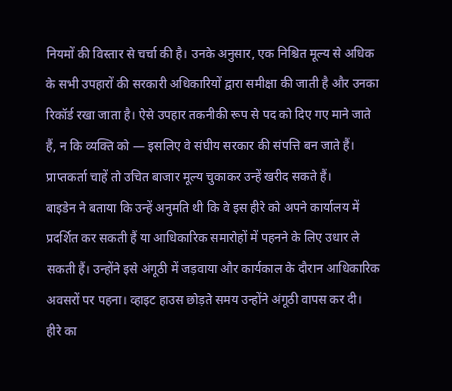नियमों की विस्तार से चर्चा की है। उनके अनुसार, एक निश्चित मूल्य से अधिक के सभी उपहारों की सरकारी अधिकारियों द्वारा समीक्षा की जाती है और उनका रिकॉर्ड रखा जाता है। ऐसे उपहार तकनीकी रूप से पद को दिए गए माने जाते हैं, न कि व्यक्ति को — इसलिए वे संघीय सरकार की संपत्ति बन जाते हैं। प्राप्तकर्ता चाहें तो उचित बाजार मूल्य चुकाकर उन्हें खरीद सकते हैं।
बाइडेन ने बताया कि उन्हें अनुमति थी कि वे इस हीरे को अपने कार्यालय में प्रदर्शित कर सकती हैं या आधिकारिक समारोहों में पहनने के लिए उधार ले सकती हैं। उन्होंने इसे अंगूठी में जड़वाया और कार्यकाल के दौरान आधिकारिक अवसरों पर पहना। व्हाइट हाउस छोड़ते समय उन्होंने अंगूठी वापस कर दी।
हीरे का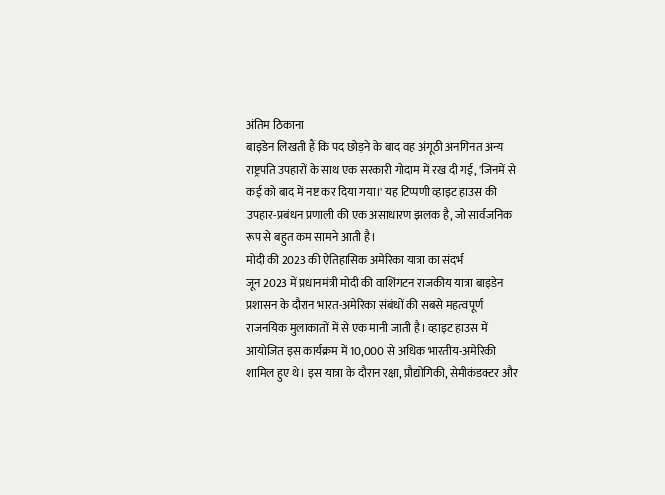अंतिम ठिकाना
बाइडेन लिखती हैं कि पद छोड़ने के बाद वह अंगूठी अनगिनत अन्य राष्ट्रपति उपहारों के साथ एक सरकारी गोदाम में रख दी गई, 'जिनमें से कई को बाद में नष्ट कर दिया गया।' यह टिप्पणी व्हाइट हाउस की उपहार-प्रबंधन प्रणाली की एक असाधारण झलक है, जो सार्वजनिक रूप से बहुत कम सामने आती है।
मोदी की 2023 की ऐतिहासिक अमेरिका यात्रा का संदर्भ
जून 2023 में प्रधानमंत्री मोदी की वाशिंगटन राजकीय यात्रा बाइडेन प्रशासन के दौरान भारत-अमेरिका संबंधों की सबसे महत्वपूर्ण राजनयिक मुलाकातों में से एक मानी जाती है। व्हाइट हाउस में आयोजित इस कार्यक्रम में 10,000 से अधिक भारतीय-अमेरिकी शामिल हुए थे। इस यात्रा के दौरान रक्षा, प्रौद्योगिकी, सेमीकंडक्टर और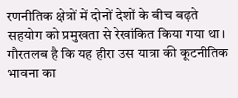रणनीतिक क्षेत्रों में दोनों देशों के बीच बढ़ते सहयोग को प्रमुखता से रेखांकित किया गया था।
गौरतलब है कि यह हीरा उस यात्रा की कूटनीतिक भावना का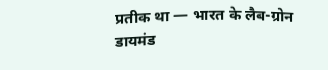प्रतीक था — भारत के लैब-ग्रोन डायमंड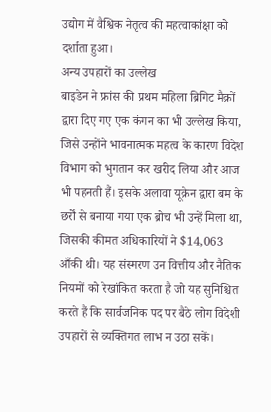उद्योग में वैश्विक नेतृत्व की महत्वाकांक्षा को दर्शाता हुआ।
अन्य उपहारों का उल्लेख
बाइडेन ने फ्रांस की प्रथम महिला ब्रिगिट मैक्रों द्वारा दिए गए एक कंगन का भी उल्लेख किया, जिसे उन्होंने भावनात्मक महत्व के कारण विदेश विभाग को भुगतान कर खरीद लिया और आज भी पहनती हैं। इसके अलावा यूक्रेन द्वारा बम के छर्रों से बनाया गया एक ब्रोच भी उन्हें मिला था, जिसकी कीमत अधिकारियों ने $14,063 आँकी थी। यह संस्मरण उन वित्तीय और नैतिक नियमों को रेखांकित करता है जो यह सुनिश्चित करते हैं कि सार्वजनिक पद पर बैठे लोग विदेशी उपहारों से व्यक्तिगत लाभ न उठा सकें।